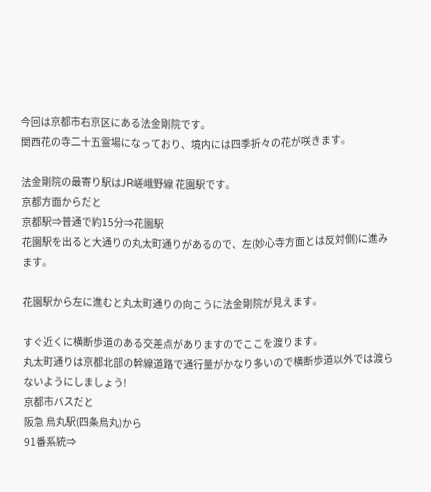今回は京都市右京区にある法金剛院です。
関西花の寺二十五霊場になっており、境内には四季折々の花が咲きます。

法金剛院の最寄り駅はJR嵯峨野線 花園駅です。
京都方面からだと
京都駅⇒普通で約15分⇒花園駅
花園駅を出ると大通りの丸太町通りがあるので、左(妙心寺方面とは反対側)に進みます。

花園駅から左に進むと丸太町通りの向こうに法金剛院が見えます。

すぐ近くに横断歩道のある交差点がありますのでここを渡ります。
丸太町通りは京都北部の幹線道路で通行量がかなり多いので横断歩道以外では渡らないようにしましょう!
京都市バスだと
阪急 烏丸駅(四条烏丸)から
91番系統⇒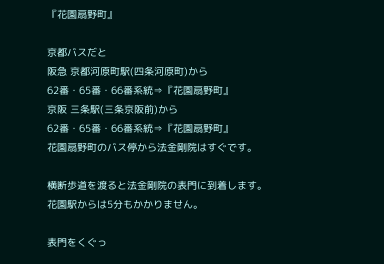『花園扇野町』

京都バスだと
阪急 京都河原町駅(四条河原町)から
62番・65番・66番系統⇒『花園扇野町』
京阪 三条駅(三条京阪前)から
62番・65番・66番系統⇒『花園扇野町』
花園扇野町のバス停から法金剛院はすぐです。

横断歩道を渡ると法金剛院の表門に到着します。
花園駅からは5分もかかりません。

表門をくぐっ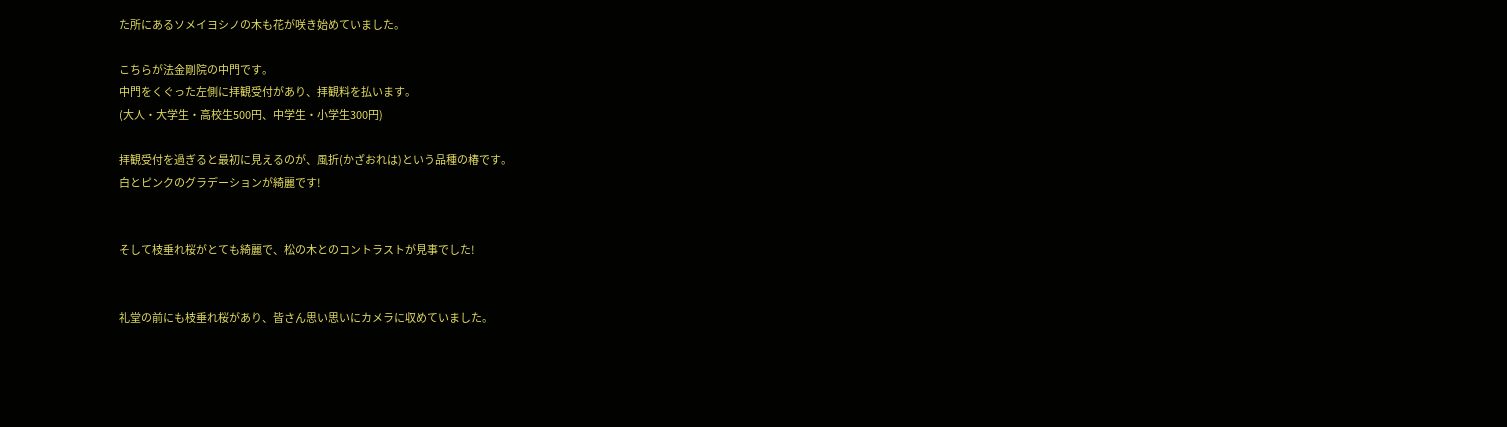た所にあるソメイヨシノの木も花が咲き始めていました。

こちらが法金剛院の中門です。
中門をくぐった左側に拝観受付があり、拝観料を払います。
(大人・大学生・高校生500円、中学生・小学生300円)

拝観受付を過ぎると最初に見えるのが、風折(かざおれは)という品種の椿です。
白とピンクのグラデーションが綺麗です!


そして枝垂れ桜がとても綺麗で、松の木とのコントラストが見事でした!


礼堂の前にも枝垂れ桜があり、皆さん思い思いにカメラに収めていました。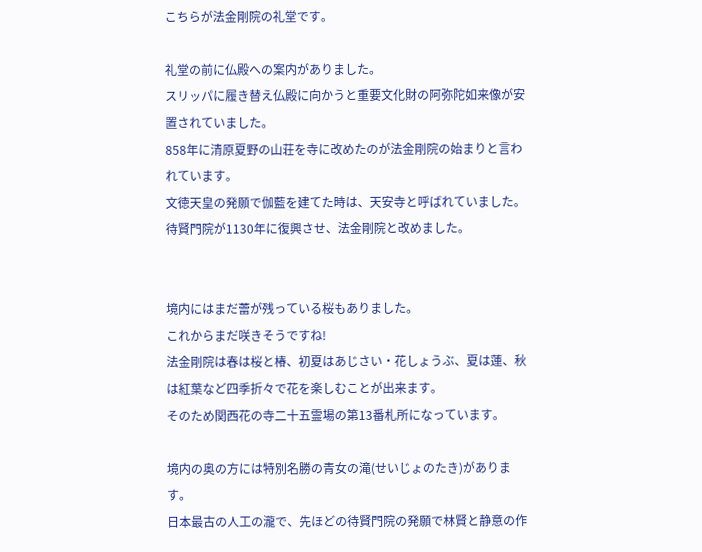こちらが法金剛院の礼堂です。

礼堂の前に仏殿への案内がありました。
スリッパに履き替え仏殿に向かうと重要文化財の阿弥陀如来像が安置されていました。
858年に清原夏野の山荘を寺に改めたのが法金剛院の始まりと言われています。
文徳天皇の発願で伽藍を建てた時は、天安寺と呼ばれていました。
待賢門院が1130年に復興させ、法金剛院と改めました。


境内にはまだ蕾が残っている桜もありました。
これからまだ咲きそうですね!
法金剛院は春は桜と椿、初夏はあじさい・花しょうぶ、夏は蓮、秋は紅葉など四季折々で花を楽しむことが出来ます。
そのため関西花の寺二十五霊場の第13番札所になっています。

境内の奥の方には特別名勝の青女の滝(せいじょのたき)があります。
日本最古の人工の瀧で、先ほどの待賢門院の発願で林賢と静意の作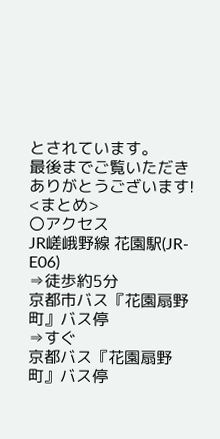とされています。
最後までご覧いただきありがとうございます!
<まとめ>
〇アクセス
JR嵯峨野線 花園駅(JR-E06)
⇒徒歩約5分
京都市バス『花園扇野町』バス停
⇒すぐ
京都バス『花園扇野町』バス停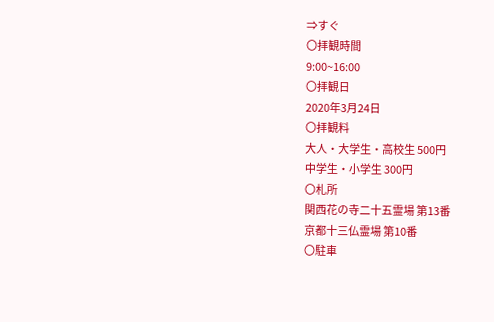⇒すぐ
〇拝観時間
9:00~16:00
〇拝観日
2020年3月24日
〇拝観料
大人・大学生・高校生 500円
中学生・小学生 300円
〇札所
関西花の寺二十五霊場 第13番
京都十三仏霊場 第10番
〇駐車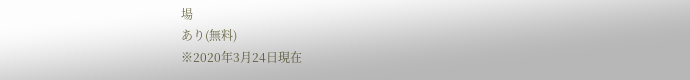場
あり(無料)
※2020年3月24日現在